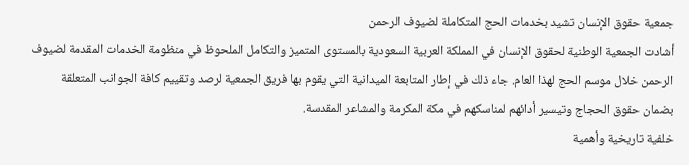جمعية حقوق الإنسان تشيد بخدمات الحج المتكاملة لضيوف الرحمن
أشادت الجمعية الوطنية لحقوق الإنسان في المملكة العربية السعودية بالمستوى المتميز والتكامل الملحوظ في منظومة الخدمات المقدمة لضيوف الرحمن خلال موسم الحج لهذا العام. جاء ذلك في إطار المتابعة الميدانية التي يقوم بها فريق الجمعية لرصد وتقييم كافة الجوانب المتعلقة بضمان حقوق الحجاج وتيسير أدائهم لمناسكهم في مكة المكرمة والمشاعر المقدسة.
خلفية تاريخية وأهمية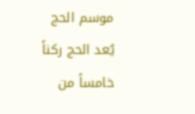موسم الحج
يُعد الحج ركناً خامساً من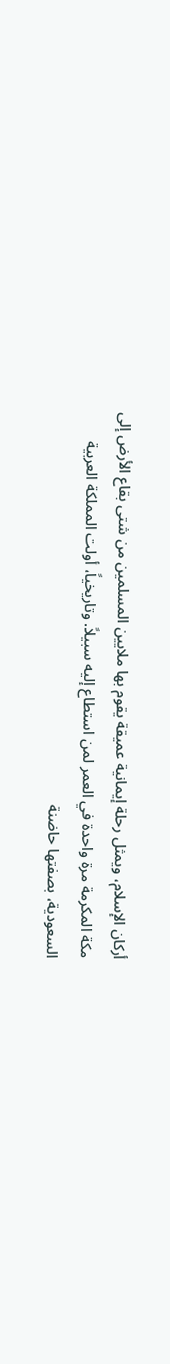أركان الإسلام، ويمثل رحلة إيمانية عميقة يقوم بها ملايين المسلمين من شتى بقاع الأرض إلى مكة المكرمة مرة واحدة في العمر لمن استطاع إليه سبيلاً. وتاريخياً، أولت المملكة العربية السعودية، بصفتها حاضنة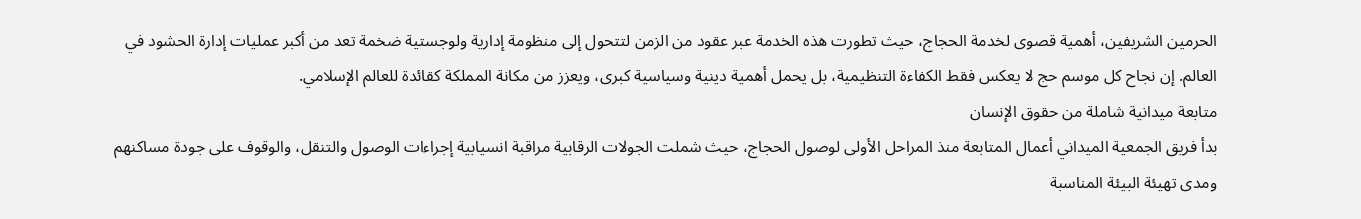الحرمين الشريفين، أهمية قصوى لخدمة الحجاج، حيث تطورت هذه الخدمة عبر عقود من الزمن لتتحول إلى منظومة إدارية ولوجستية ضخمة تعد من أكبر عمليات إدارة الحشود في العالم. إن نجاح كل موسم حج لا يعكس فقط الكفاءة التنظيمية، بل يحمل أهمية دينية وسياسية كبرى، ويعزز من مكانة المملكة كقائدة للعالم الإسلامي.
متابعة ميدانية شاملة من حقوق الإنسان
بدأ فريق الجمعية الميداني أعمال المتابعة منذ المراحل الأولى لوصول الحجاج، حيث شملت الجولات الرقابية مراقبة انسيابية إجراءات الوصول والتنقل، والوقوف على جودة مساكنهم ومدى تهيئة البيئة المناسبة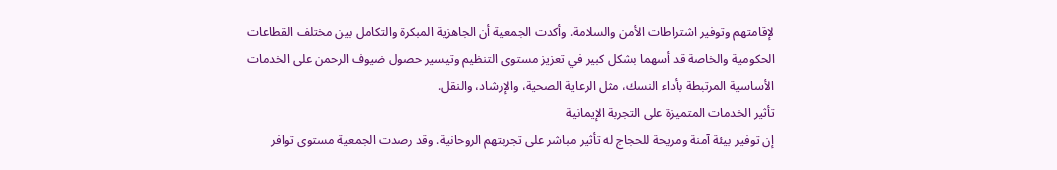لإقامتهم وتوفير اشتراطات الأمن والسلامة. وأكدت الجمعية أن الجاهزية المبكرة والتكامل بين مختلف القطاعات الحكومية والخاصة قد أسهما بشكل كبير في تعزيز مستوى التنظيم وتيسير حصول ضيوف الرحمن على الخدمات الأساسية المرتبطة بأداء النسك، مثل الرعاية الصحية، والإرشاد، والنقل.
تأثير الخدمات المتميزة على التجربة الإيمانية
إن توفير بيئة آمنة ومريحة للحجاج له تأثير مباشر على تجربتهم الروحانية. وقد رصدت الجمعية مستوى توافر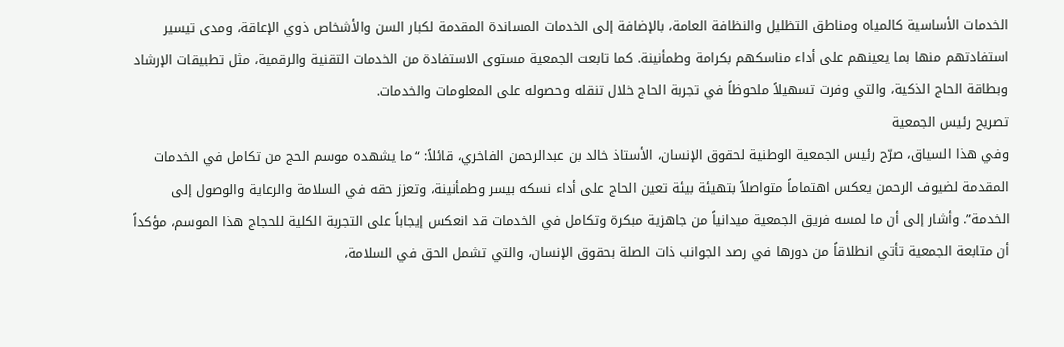الخدمات الأساسية كالمياه ومناطق التظليل والنظافة العامة، بالإضافة إلى الخدمات المساندة المقدمة لكبار السن والأشخاص ذوي الإعاقة، ومدى تيسير استفادتهم منها بما يعينهم على أداء مناسكهم بكرامة وطمأنينة. كما تابعت الجمعية مستوى الاستفادة من الخدمات التقنية والرقمية، مثل تطبيقات الإرشاد وبطاقة الحاج الذكية، والتي وفرت تسهيلاً ملحوظاً في تجربة الحاج خلال تنقله وحصوله على المعلومات والخدمات.
تصريح رئيس الجمعية
وفي هذا السياق، صرّح رئيس الجمعية الوطنية لحقوق الإنسان، الأستاذ خالد بن عبدالرحمن الفاخري، قائلاً: “ما يشهده موسم الحج من تكامل في الخدمات المقدمة لضيوف الرحمن يعكس اهتماماً متواصلاً بتهيئة بيئة تعين الحاج على أداء نسكه بيسر وطمأنينة، وتعزز حقه في السلامة والرعاية والوصول إلى الخدمة”. وأشار إلى أن ما لمسه فريق الجمعية ميدانياً من جاهزية مبكرة وتكامل في الخدمات قد انعكس إيجاباً على التجربة الكلية للحجاج هذا الموسم، مؤكداً أن متابعة الجمعية تأتي انطلاقاً من دورها في رصد الجوانب ذات الصلة بحقوق الإنسان، والتي تشمل الحق في السلامة،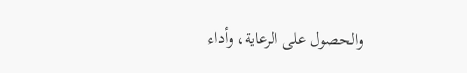والحصول على الرعاية، وأداء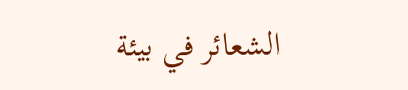الشعائر في بيئة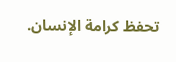تحفظ كرامة الإنسان.